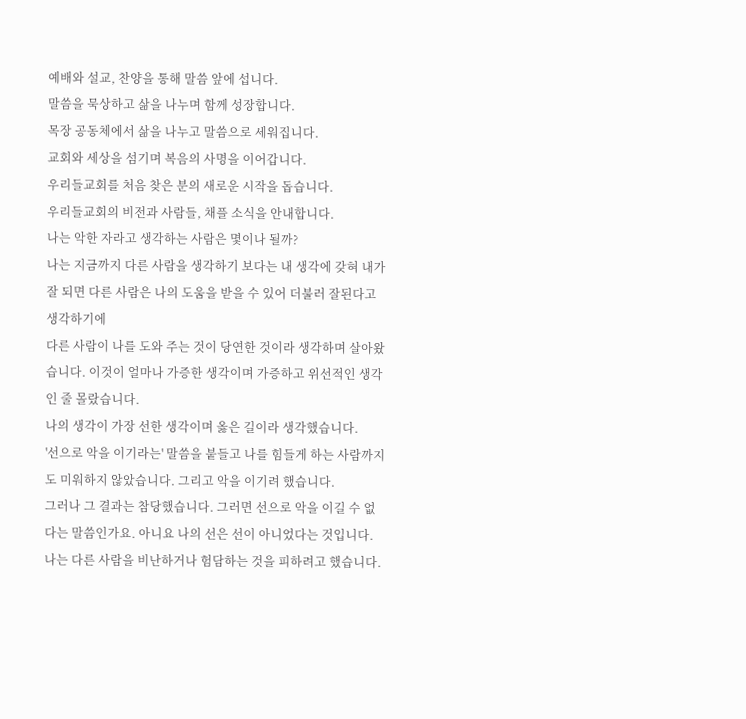예배와 설교, 찬양을 통해 말씀 앞에 섭니다.
말씀을 묵상하고 삶을 나누며 함께 성장합니다.
목장 공동체에서 삶을 나누고 말씀으로 세워집니다.
교회와 세상을 섬기며 복음의 사명을 이어갑니다.
우리들교회를 처음 찾은 분의 새로운 시작을 돕습니다.
우리들교회의 비전과 사람들, 채플 소식을 안내합니다.
나는 악한 자라고 생각하는 사람은 몇이나 될까?
나는 지금까지 다른 사람을 생각하기 보다는 내 생각에 갖혀 내가 잘 되면 다른 사람은 나의 도움을 받을 수 있어 더불러 잘된다고 생각하기에
다른 사람이 나를 도와 주는 것이 당연한 것이라 생각하며 살아왔습니다. 이것이 얼마나 가증한 생각이며 가증하고 위선적인 생각인 줄 몰랐습니다.
나의 생각이 가장 선한 생각이며 옳은 길이라 생각했습니다.
'선으로 악을 이기라는' 말씀을 붙들고 나를 힘들게 하는 사람까지도 미워하지 않았습니다. 그리고 악을 이기려 했습니다.
그러나 그 결과는 참당했습니다. 그러면 선으로 악을 이길 수 없다는 말씀인가요. 아니요 나의 선은 선이 아니었다는 것입니다.
나는 다른 사람을 비난하거나 험담하는 것을 피하려고 했습니다.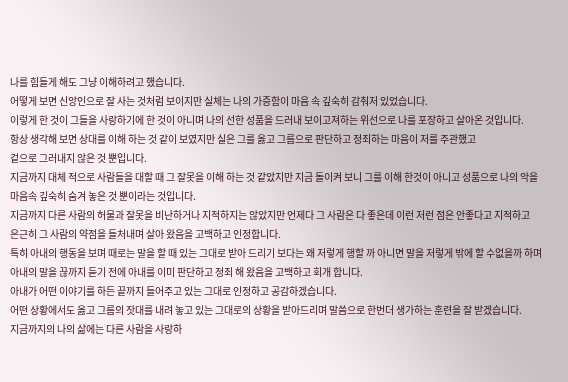나를 힘들게 해도 그냥 이해하려고 했습니다.
어떻게 보면 신앙인으로 잘 사는 것처럼 보이지만 실체는 나의 가증함이 마음 속 깊숙히 감춰저 있었습니다.
이렇게 한 것이 그들을 사랑하기에 한 것이 아니며 나의 선한 성품을 드러내 보이고져하는 위선으로 나를 포장하고 살아온 것입니다.
항상 생각해 보면 상대를 이해 하는 것 같이 보였지만 실은 그를 옳고 그름으로 판단하고 정죄하는 마음이 저를 주관했고
겉으로 그러내지 않은 것 뿐입니다.
지금까지 대체 적으로 사람들을 대할 때 그 잘못을 이해 하는 것 같았지만 지금 돌이켜 보니 그를 이해 한것이 아니고 성품으로 나의 악을
마음속 깊숙히 숨겨 놓은 것 뿐이라는 것입니다.
지금까지 다른 사람의 허물과 잘못을 비난하거나 지적하지는 않았지만 언제다 그 사람은 다 좋은데 이런 저런 점은 안좋다고 지적하고
은근히 그 사람의 약점을 들처내며 살아 왔음을 고백하고 인정합니다.
특히 아내의 행동을 보며 때로는 말을 할 때 있는 그대로 받아 드리기 보다는 왜 저렇게 행할 까 아니면 말을 저렇게 밖에 할 수없을까 하며
아내의 말을 끊까지 듣기 전에 아내를 이미 판단하고 정죄 해 왔음을 고백하고 회개 합니다.
아내가 어떤 이야기를 하든 끝까지 들어주고 있는 그대로 인정하고 공감하겠습니다.
어떤 상황에서도 옳고 그름의 잣대를 내려 놓고 있는 그대로의 상황을 받아드리며 말씀으로 한번더 생가하는 훈련을 잘 받겠습니다.
지금까지의 나의 삶에는 다른 사람을 사랑하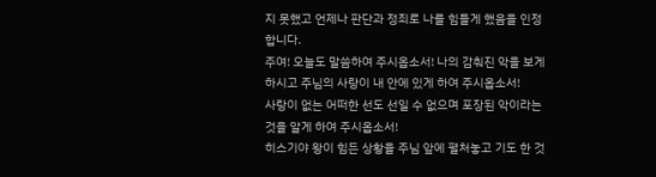지 못했고 언제나 판단과 정죄로 나를 힘들게 했음을 인정합니다.
주여! 오늘도 말씀하여 주시옵소서! 나의 감춰진 악을 보게 하시고 주님의 사랑이 내 안에 있게 하여 주시옵소서!
사랑이 없는 어떠한 선도 선일 수 없으며 포장된 악이라는 것을 알게 하여 주시옵소서!
히스기야 왕이 힘든 상황을 주님 앞에 펼처놓고 기도 한 것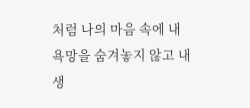처럼 나의 마음 속에 내 욕망을 숨겨놓지 않고 내 생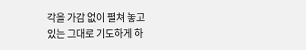각을 가감 없이 펼쳐 놓고
있는 그대로 기도하게 하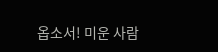옵소서! 미운 사람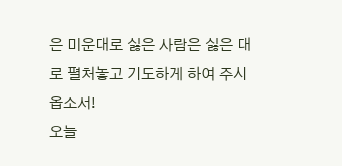은 미운대로 싫은 사람은 싫은 대로 펼처놓고 기도하게 하여 주시옵소서!
오늘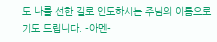도 나를 선한 길로 인도하시는 주님의 이름으로 기도 드립니다. -아멘-